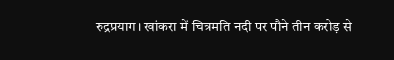रुद्रप्रयाग। खांकरा में चित्रमति नदी पर पौने तीन करोड़ से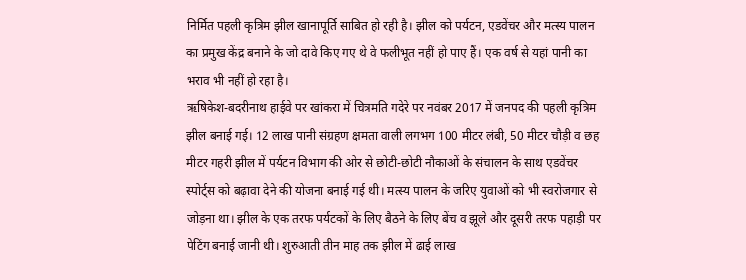निर्मित पहली कृत्रिम झील खानापूर्ति साबित हो रही है। झील को पर्यटन, एडवेंचर और मत्स्य पालन का प्रमुख केंद्र बनाने के जो दावे किए गए थे वे फलीभूत नहीं हो पाए हैं। एक वर्ष से यहां पानी का भराव भी नहीं हो रहा है।
ऋषिकेश-बदरीनाथ हाईवे पर खांकरा में चित्रमति गदेरे पर नवंबर 2017 में जनपद की पहली कृत्रिम झील बनाई गई। 12 लाख पानी संग्रहण क्षमता वाली लगभग 100 मीटर लंबी, 50 मीटर चौड़ी व छह मीटर गहरी झील में पर्यटन विभाग की ओर से छोटी-छोटी नौकाओं के संचालन के साथ एडवेंचर स्पोर्ट्स को बढ़ावा देने की योजना बनाई गई थी। मत्स्य पालन के जरिए युवाओं को भी स्वरोजगार से जोड़ना था। झील के एक तरफ पर्यटकों के लिए बैठने के लिए बेंच व झूले और दूसरी तरफ पहाड़ी पर पेटिंग बनाई जानी थी। शुरुआती तीन माह तक झील में ढाई लाख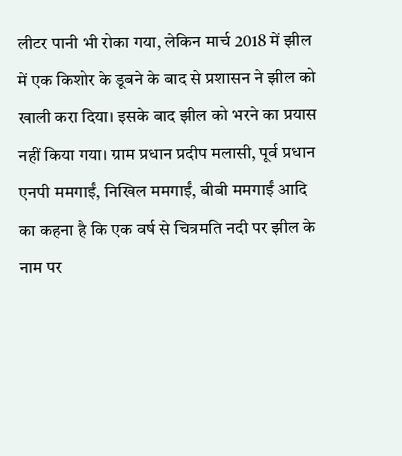लीटर पानी भी रोका गया, लेकिन मार्च 2018 में झील में एक किशोर के डूबने के बाद से प्रशासन ने झील को खाली करा दिया। इसके बाद झील को भरने का प्रयास नहीं किया गया। ग्राम प्रधान प्रदीप मलासी, पूर्व प्रधान एनपी ममगाईं, निखिल ममगाईं, बीबी ममगाईं आदि का कहना है कि एक वर्ष से चित्रमति नदी पर झील के नाम पर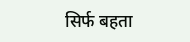सिर्फ बहता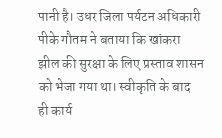पानी है। उधर जिला पर्यटन अधिकारी पीके गौतम ने बताया कि खांकरा झील की सुरक्षा के लिए प्रस्ताव शासन को भेजा गया था। स्वीकृति के बाद ही कार्य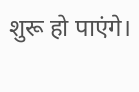शुरू हो पाएंगे।